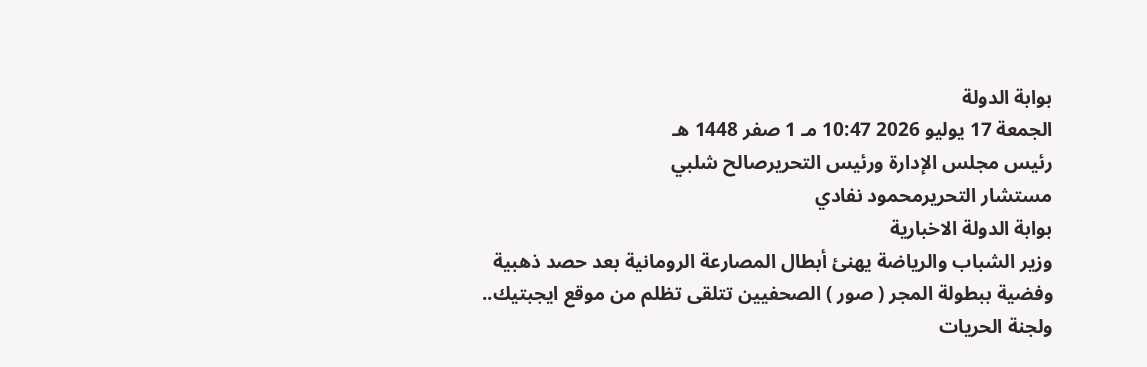بوابة الدولة
الجمعة 17 يوليو 2026 10:47 مـ 1 صفر 1448 هـ
رئيس مجلس الإدارة ورئيس التحريرصالح شلبي
مستشار التحريرمحمود نفادي
بوابة الدولة الاخبارية
وزير الشباب والرياضة يهنئ أبطال المصارعة الرومانية بعد حصد ذهبية وفضية ببطولة المجر ( صور ) الصحفيين تتلقى تظلم من موقع ايجبتيك.. ولجنة الحريات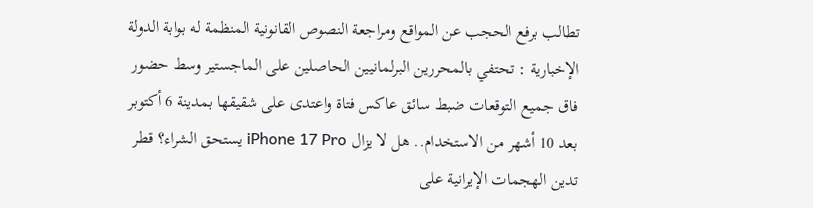تطالب برفع الحجب عن المواقع ومراجعة النصوص القانونية المنظمة له بوابة الدولة الإخبارية : تحتفي بالمحررين البرلمانيين الحاصلين على الماجستير وسط حضور فاق جميع التوقعات ضبط سائق عاكس فتاة واعتدى على شقيقها بمدينة 6 أكتوبر بعد 10 أشهر من الاستخدام.. هل لا يزال iPhone 17 Pro يستحق الشراء؟ قطر تدين الهجمات الإيرانية على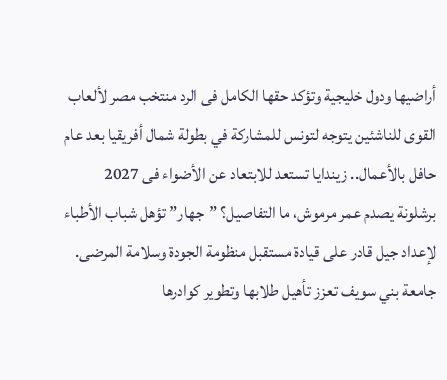أراضيها ودول خليجية وتؤكد حقها الكامل فى الرد منتخب مصر لألعاب القوى للناشئين يتوجه لتونس للمشاركة في بطولة شمال أفريقيا بعد عام حافل بالأعمال.. زيندايا تستعد للابتعاد عن الأضواء فى 2027 برشلونة يصدم عمر مرموش، ما التفاصيل؟ ”جهار” تؤهل شباب الأطباء لإعداد جيل قادر على قيادة مستقبل منظومة الجودة وسلامة المرضى. جامعة بني سويف تعزز تأهيل طلابها وتطوير كوادرها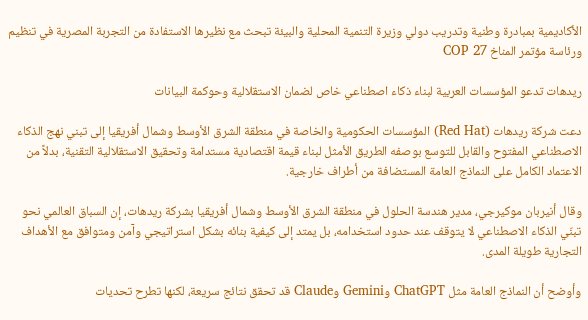الأكاديمية بمبادرة وطنية وتدريب دولي وزيرة التنمية المحلية والبيئة تبحث مع نظيرها الاستفادة من التجربة المصرية في تنظيم ورئاسة مؤتمر المناخ COP 27

ريدهات تدعو المؤسسات العربية لبناء ذكاء اصطناعي خاص لضمان الاستقلالية وحوكمة البيانات

دعت شركة ريدهات (Red Hat) المؤسسات الحكومية والخاصة في منطقة الشرق الأوسط وشمال أفريقيا إلى تبني نهج الذكاء الاصطناعي المفتوح والقابل للتوسع بوصفه الطريق الأمثل لبناء قيمة اقتصادية مستدامة وتحقيق الاستقلالية التقنية، بدلاً من الاعتماد الكامل على النماذج العامة المستضافة من أطراف خارجية.

وقال أنيربان موكيرجي، مدير هندسة الحلول في منطقة الشرق الأوسط وشمال أفريقيا بشركة ريدهات، إن السباق العالمي نحو تبنّي الذكاء الاصطناعي لا يتوقف عند حدود استخدامه، بل يمتد إلى كيفية بنائه بشكل استراتيجي وآمن ومتوافق مع الأهداف التجارية طويلة المدى.

وأوضح أن النماذج العامة مثل ChatGPT وGemini وClaude قد تحقق نتائج سريعة، لكنها تطرح تحديات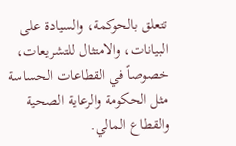تتعلق بالحوكمة، والسيادة على البيانات، والامتثال للتشريعات، خصوصاً في القطاعات الحساسة مثل الحكومة والرعاية الصحية والقطاع المالي.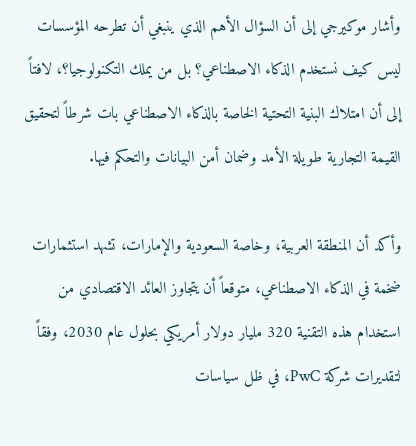وأشار موكيرجي إلى أن السؤال الأهم الذي ينبغي أن تطرحه المؤسسات ليس كيف نستخدم الذكاء الاصطناعي؟ بل من يملك التكنولوجيا؟، لافتاً إلى أن امتلاك البنية التحتية الخاصة بالذكاء الاصطناعي بات شرطاً لتحقيق القيمة التجارية طويلة الأمد وضمان أمن البيانات والتحكم فيها.

وأكد أن المنطقة العربية، وخاصة السعودية والإمارات، تشهد استثمارات ضخمة في الذكاء الاصطناعي، متوقعاً أن يتجاوز العائد الاقتصادي من استخدام هذه التقنية 320 مليار دولار أمريكي بحلول عام 2030، وفقاً لتقديرات شركة PwC، في ظل سياسات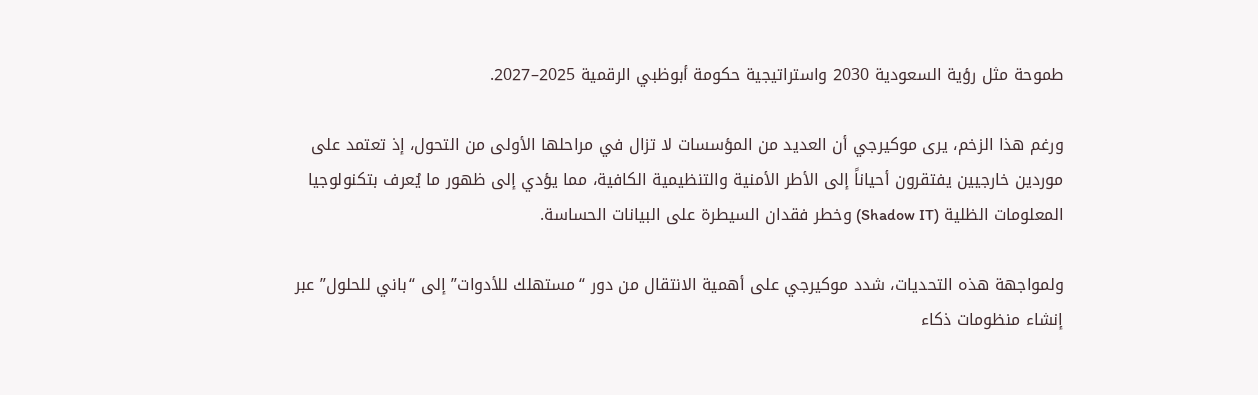طموحة مثل رؤية السعودية 2030 واستراتيجية حكومة أبوظبي الرقمية 2025–2027.

ورغم هذا الزخم، يرى موكيرجي أن العديد من المؤسسات لا تزال في مراحلها الأولى من التحول، إذ تعتمد على موردين خارجيين يفتقرون أحياناً إلى الأطر الأمنية والتنظيمية الكافية، مما يؤدي إلى ظهور ما يُعرف بتكنولوجيا المعلومات الظلية (Shadow IT) وخطر فقدان السيطرة على البيانات الحساسة.

ولمواجهة هذه التحديات، شدد موكيرجي على أهمية الانتقال من دور “مستهلك للأدوات” إلى “باني للحلول” عبر إنشاء منظومات ذكاء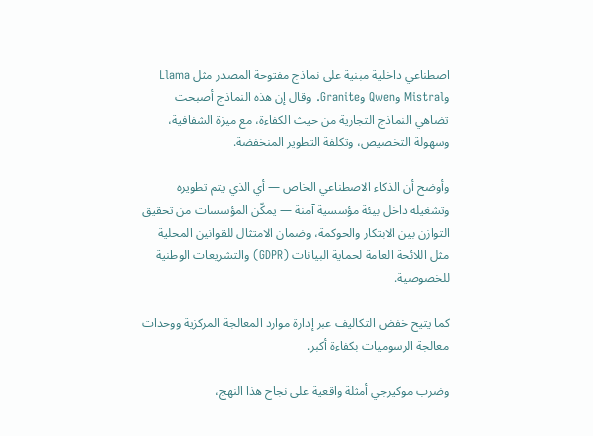اصطناعي داخلية مبنية على نماذج مفتوحة المصدر مثل Llama وMistral وQwen وGranite. وقال إن هذه النماذج أصبحت تضاهي النماذج التجارية من حيث الكفاءة، مع ميزة الشفافية، وسهولة التخصيص، وتكلفة التطوير المنخفضة.

وأوضح أن الذكاء الاصطناعي الخاص — أي الذي يتم تطويره وتشغيله داخل بيئة مؤسسية آمنة — يمكّن المؤسسات من تحقيق التوازن بين الابتكار والحوكمة، وضمان الامتثال للقوانين المحلية مثل اللائحة العامة لحماية البيانات (GDPR) والتشريعات الوطنية للخصوصية.

كما يتيح خفض التكاليف عبر إدارة موارد المعالجة المركزية ووحدات معالجة الرسوميات بكفاءة أكبر.

وضرب موكيرجي أمثلة واقعية على نجاح هذا النهج،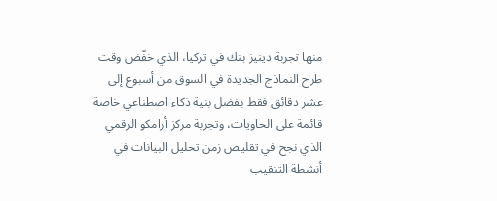منها تجربة دينيز بنك في تركيا، الذي خفّض وقت طرح النماذج الجديدة في السوق من أسبوع إلى عشر دقائق فقط بفضل بنية ذكاء اصطناعي خاصة قائمة على الحاويات، وتجربة مركز أرامكو الرقمي الذي نجح في تقليص زمن تحليل البيانات في أنشطة التنقيب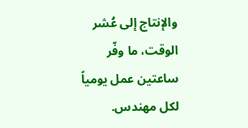والإنتاج إلى عُشر الوقت، ما وفّر ساعتين عمل يومياً لكل مهندس.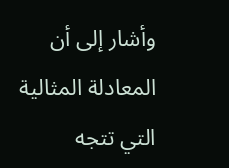وأشار إلى أن المعادلة المثالية التي تتجه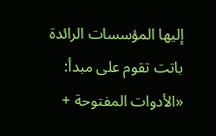إليها المؤسسات الرائدة باتت تقوم على مبدأ: «الأدوات المفتوحة +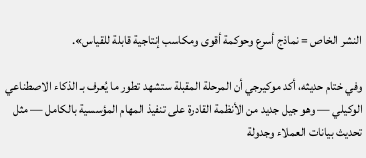النشر الخاص = نماذج أسرع وحوكمة أقوى ومكاسب إنتاجية قابلة للقياس».

وفي ختام حديثه، أكد موكيرجي أن المرحلة المقبلة ستشهد تطور ما يُعرف بـ الذكاء الاصطناعي الوكيلي — وهو جيل جديد من الأنظمة القادرة على تنفيذ المهام المؤسسية بالكامل — مثل تحديث بيانات العملاء وجدولة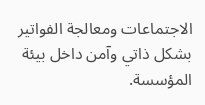الاجتماعات ومعالجة الفواتير بشكل ذاتي وآمن داخل بيئة المؤسسة.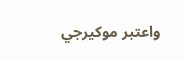واعتبر موكيرجي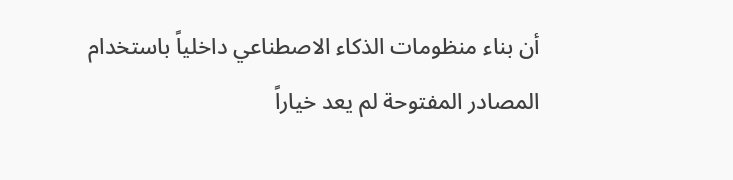أن بناء منظومات الذكاء الاصطناعي داخلياً باستخدام المصادر المفتوحة لم يعد خياراً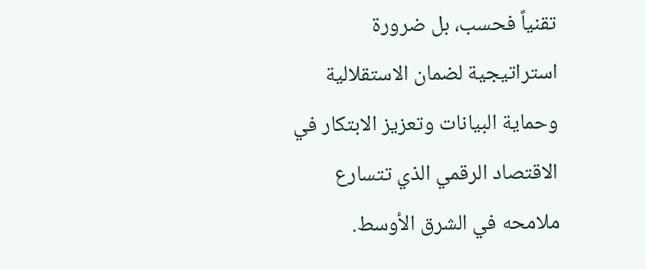تقنياً فحسب، بل ضرورة استراتيجية لضمان الاستقلالية وحماية البيانات وتعزيز الابتكار في الاقتصاد الرقمي الذي تتسارع ملامحه في الشرق الأوسط.